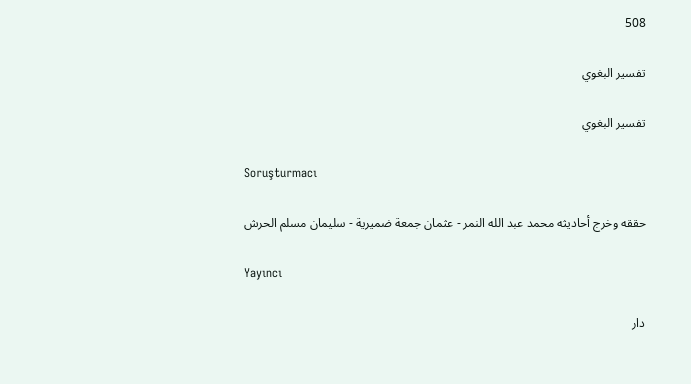508

تفسير البغوي

تفسير البغوي

Soruşturmacı

حققه وخرج أحاديثه محمد عبد الله النمر - عثمان جمعة ضميرية - سليمان مسلم الحرش

Yayıncı

دار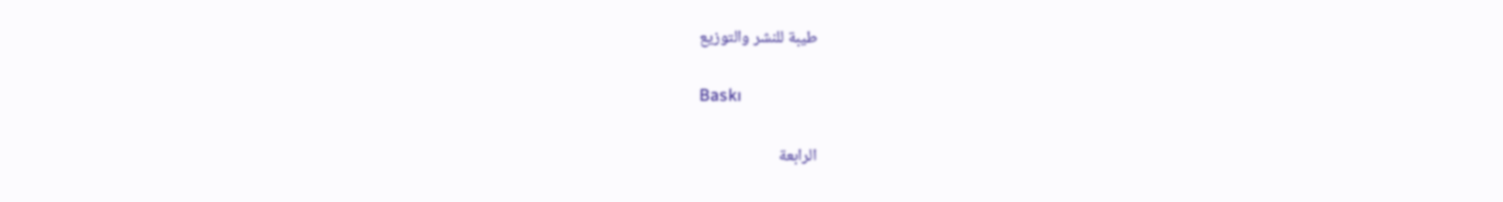طيبة للنشر والتوزيع

Baskı

الرابعة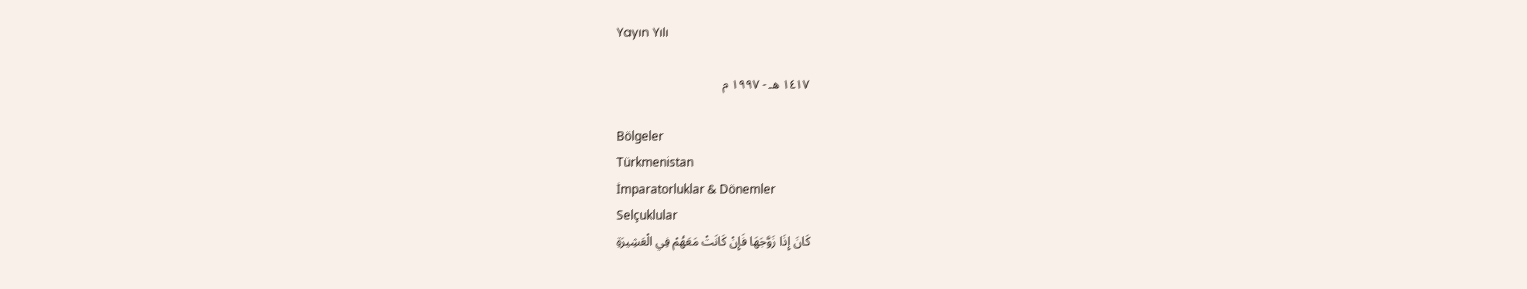Yayın Yılı

١٤١٧ هـ - ١٩٩٧ م

Bölgeler
Türkmenistan
İmparatorluklar & Dönemler
Selçuklular
كَانَ إِذَا زَوَّجَهَا فَإِنْ كَانَتْ مَعَهُمْ فِي الْعَشِيرَةِ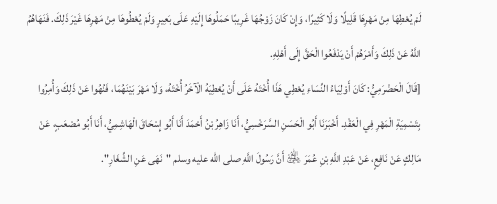لَمْ يُعْطِهَا مِنْ مَهْرِهَا قَلِيلًا وَلَا كَثِيرًا، وَإِنْ كَانَ زَوْجُهَا غَرِيبًا حَمَلُوهَا إِلَيْهِ عَلَى بَعِيرٍ وَلَمْ يُعْطُوهَا مِنْ مَهْرِهَا غَيْرَ ذَلِكَ. فَنَهَاهُمُ اللَّهُ عَنْ ذَلِكَ وَأَمْرَهُمْ أَنْ يَدْفَعُوا الْحَقَّ إِلَى أَهْلِهِ.
[قَالَ الْحَضْرَمِيُّ: كَانَ أَوْلِيَاءُ النِّسَاءِ يُعْطِي هَذَا أُخْتَهُ عَلَى أَنْ يُعْطِيَهُ الْآخَرُ أُخْتَهُ، وَلَا مَهْرَ بَيْنَهُمَا، فَنُهُوا عَنْ ذَلِكَ وَأُمِرُوا بِتَسْمِيَةِ الْمَهْرِ فِي الْعَقْدِ. أَخْبَرَنَا أَبُو الْحَسَنِ السَّرَخْسِيُّ، أَنَا زَاهِرُ بْنُ أَحْمَدَ أَنَا أَبُو إِسْحَاقَ الْهَاشِمِيُّ، أَنَا أَبُو مُصْعَبٍ، عَنْ مَالِكٍ عَنْ نَافِعٍ، عَنْ عَبْدِ اللَّهِ بْنِ عُمَرَ ﵁ أَنَّ رَسُولَ اللَّهِ صلى الله عليه وسلم "نَهَى عَنِ الشِّغَارِ".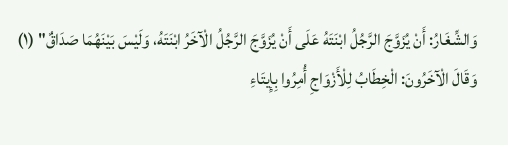وَالشِّغَارُ: أَنْ يُزَوَّجَ الرَّجُلُ ابْنَتَهُ عَلَى أَنْ يُزَوَّجَ الرَّجُلُ الْآخَرُ ابْنَتَهُ، وَلَيْسَ بَيْنَهُمَا صَدَاقٌ" (١)
وَقَالَ الْآخَرُونَ: الْخِطَابُ لِلْأَزْوَاجِ أُمِرُوا بِإِيتَاءِ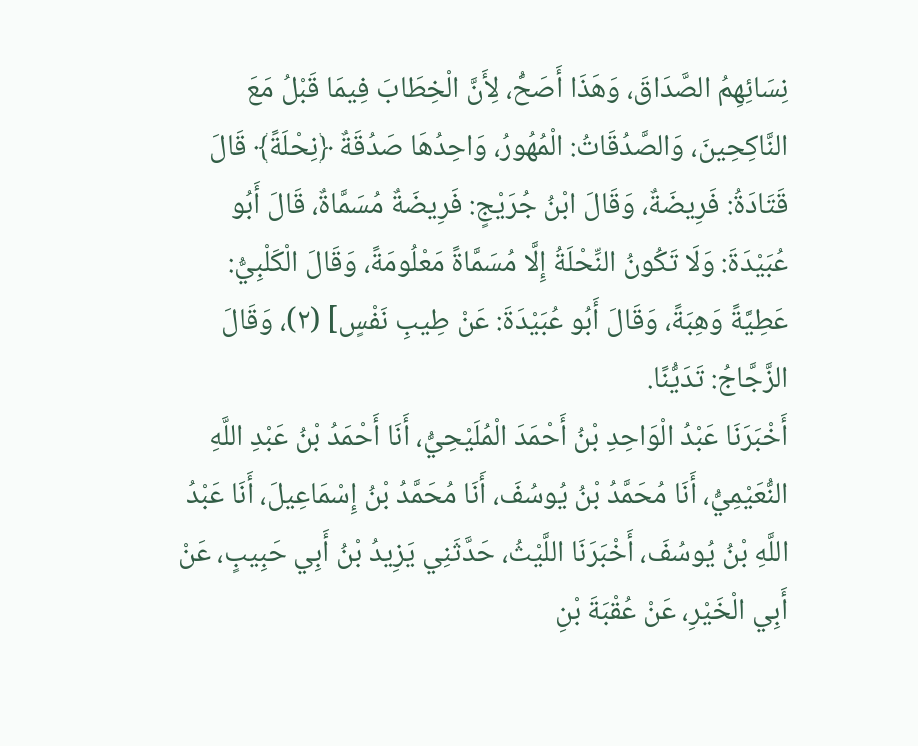نِسَائِهِمُ الصَّدَاقَ، وَهَذَا أَصَحُّ، لِأَنَّ الْخِطَابَ فِيمَا قَبْلُ مَعَ النَّاكِحِينَ، وَالصَّدُقَاتُ: الْمُهُورُ، وَاحِدُهَا صَدُقَةٌ ﴿نِحْلَةً﴾ قَالَ قَتَادَةُ: فَرِيضَةٌ، وَقَالَ ابْنُ جُرَيْجٍ: فَرِيضَةٌ مُسَمَّاةٌ، قَالَ أَبُو عُبَيْدَةَ: وَلَا تَكُونُ النِّحْلَةُ إِلَّا مُسَمَّاةً مَعْلُومَةً، وَقَالَ الْكَلْبِيُّ: عَطِيَّةً وَهِبَةً، وَقَالَ أَبُو عُبَيْدَةَ: عَنْ طِيبِ نَفْسٍ] (٢)، وَقَالَ الزَّجَّاجُ: تَدَيُّنًا.
أَخْبَرَنَا عَبْدُ الْوَاحِدِ بْنُ أَحْمَدَ الْمُلَيْحِيُّ، أَنَا أَحْمَدُ بْنُ عَبْدِ اللَّهِ النُّعَيْمِيُّ، أَنَا مُحَمَّدُ بْنُ يُوسُفَ، أَنَا مُحَمَّدُ بْنُ إِسْمَاعِيلَ، أَنَا عَبْدُ اللَّهِ بْنُ يُوسُفَ، أَخْبَرَنَا اللَّيْثُ، حَدَّثَنِي يَزِيدُ بْنُ أَبِي حَبِيبٍ، عَنْ أَبِي الْخَيْرِ، عَنْ عُقْبَةَ بْنِ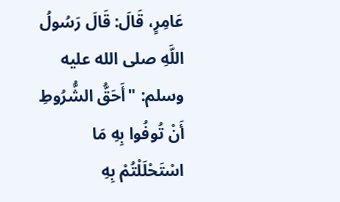عَامِرٍ، قَالَ: قَالَ رَسُولُ اللَّهِ صلى الله عليه وسلم: "أَحَقُّ الشُّرُوطِ أَنْ تُوفُوا بِهِ مَا اسْتَحْلَلْتُمْ بِهِ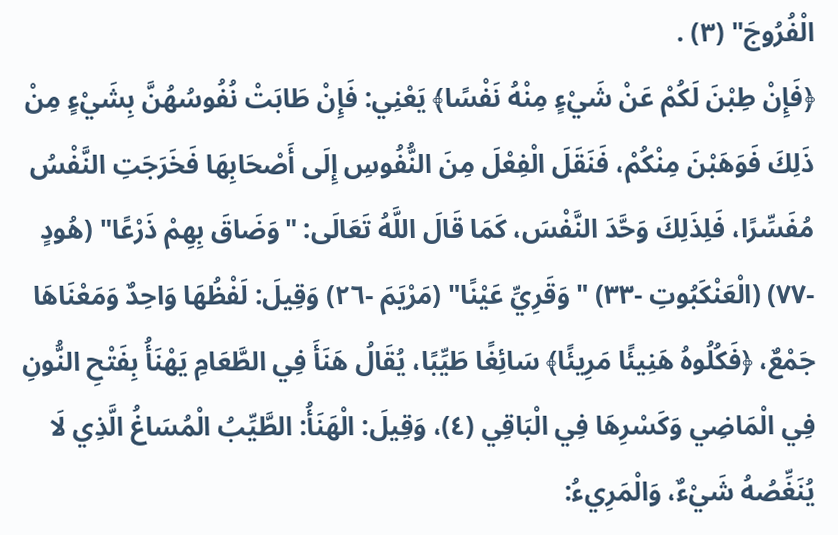الْفُرُوجَ" (٣) .
﴿فَإِنْ طِبْنَ لَكُمْ عَنْ شَيْءٍ مِنْهُ نَفْسًا﴾ يَعْنِي: فَإِنْ طَابَتْ نُفُوسُهُنَّ بِشَيْءٍ مِنْ ذَلِكَ فَوَهَبْنَ مِنْكُمْ، فَنَقَلَ الْفِعْلَ مِنَ النُّفُوسِ إِلَى أَصْحَابِهَا فَخَرَجَتِ النَّفْسُ مُفَسِّرًا، فَلِذَلِكَ وَحَّدَ النَّفْسَ، كَمَا قَالَ اللَّهُ تَعَالَى: "وَضَاقَ بِهِمْ ذَرْعًا" (هُودٍ -٧٧) (الْعَنْكَبُوتِ -٣٣) " وَقَرِيِّ عَيْنًا" (مَرْيَمَ -٢٦) وَقِيلَ: لَفْظُهَا وَاحِدٌ وَمَعْنَاهَا جَمْعٌ، ﴿فَكُلُوهُ هَنِيئًا مَرِيئًا﴾ سَائِغًا طَيِّبًا، يُقَالُ هَنَأَ فِي الطَّعَامِ يَهْنَأُ بِفَتْحِ النُّونِ فِي الْمَاضِي وَكَسْرِهَا فِي الْبَاقِي (٤)، وَقِيلَ: الْهَنَأُ: الطَّيِّبُ الْمُسَاغُ الَّذِي لَا يُنَغِّصُهُ شَيْءٌ، وَالْمَرِيءُ: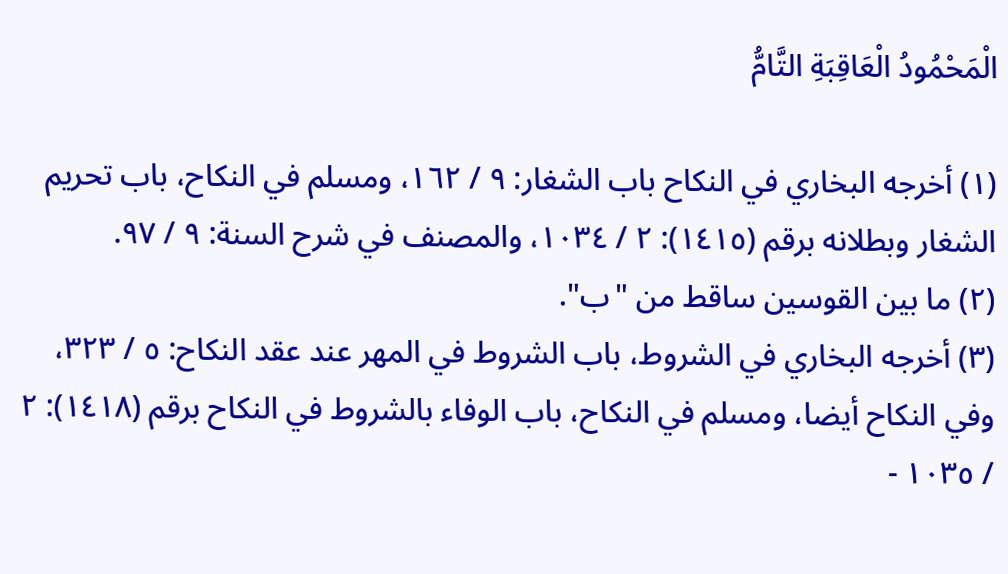الْمَحْمُودُ الْعَاقِبَةِ التَّامُّ

(١) أخرجه البخاري في النكاح باب الشغار: ٩ / ١٦٢، ومسلم في النكاح، باب تحريم الشغار وبطلانه برقم (١٤١٥): ٢ / ١٠٣٤، والمصنف في شرح السنة: ٩ / ٩٧.
(٢) ما بين القوسين ساقط من "ب".
(٣) أخرجه البخاري في الشروط، باب الشروط في المهر عند عقد النكاح: ٥ / ٣٢٣، وفي النكاح أيضا، ومسلم في النكاح، باب الوفاء بالشروط في النكاح برقم (١٤١٨): ٢ / ١٠٣٥ -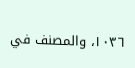١٠٣٦، والمصنف في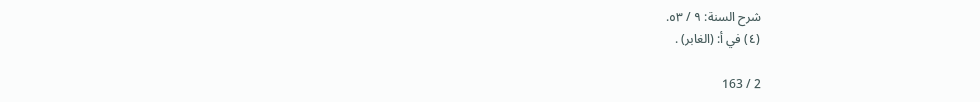شرح السنة: ٩ / ٥٣.
(٤) في أ: (الغابر) .

2 / 163